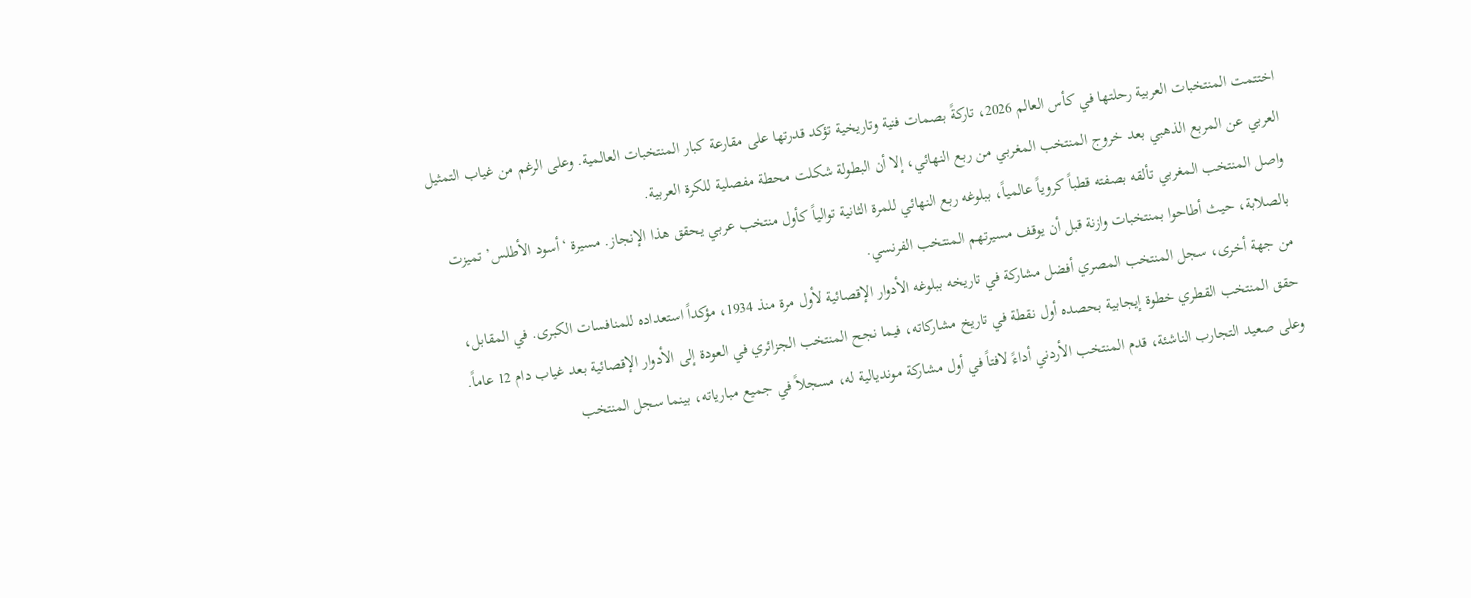اختتمت المنتخبات العربية رحلتها في كأس العالم 2026، تاركةً بصمات فنية وتاريخية تؤكد قدرتها على مقارعة كبار المنتخبات العالمية. وعلى الرغم من غياب التمثيل العربي عن المربع الذهبي بعد خروج المنتخب المغربي من ربع النهائي، إلا أن البطولة شكلت محطة مفصلية للكرة العربية.
واصل المنتخب المغربي تألقه بصفته قطباً كروياً عالمياً، ببلوغه ربع النهائي للمرة الثانية توالياً كأول منتخب عربي يحقق هذا الإنجاز. مسيرة ‘أسود الأطلس’ تميزت بالصلابة، حيث أطاحوا بمنتخبات وازنة قبل أن يوقف مسيرتهم المنتخب الفرنسي.
من جهة أخرى، سجل المنتخب المصري أفضل مشاركة في تاريخه ببلوغه الأدوار الإقصائية لأول مرة منذ 1934، مؤكداً استعداده للمنافسات الكبرى. في المقابل، حقق المنتخب القطري خطوة إيجابية بحصده أول نقطة في تاريخ مشاركاته، فيما نجح المنتخب الجزائري في العودة إلى الأدوار الإقصائية بعد غياب دام 12 عاماً.
وعلى صعيد التجارب الناشئة، قدم المنتخب الأردني أداءً لافتاً في أول مشاركة مونديالية له، مسجلاً في جميع مبارياته، بينما سجل المنتخب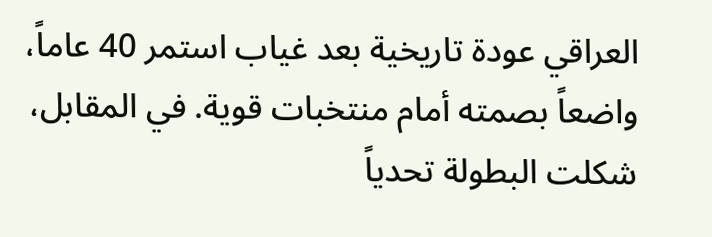العراقي عودة تاريخية بعد غياب استمر 40 عاماً، واضعاً بصمته أمام منتخبات قوية. في المقابل، شكلت البطولة تحدياً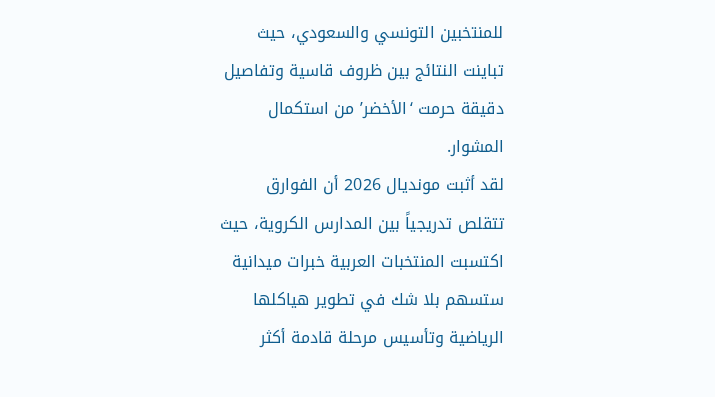للمنتخبين التونسي والسعودي، حيث تباينت النتائج بين ظروف قاسية وتفاصيل دقيقة حرمت ‘الأخضر’ من استكمال المشوار.
لقد أثبت مونديال 2026 أن الفوارق تتقلص تدريجياً بين المدارس الكروية، حيث اكتسبت المنتخبات العربية خبرات ميدانية ستسهم بلا شك في تطوير هياكلها الرياضية وتأسيس مرحلة قادمة أكثر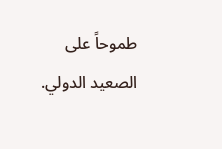طموحاً على الصعيد الدولي.